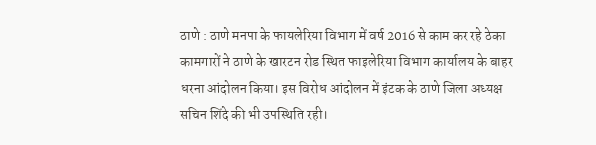ठाणे : ठाणे मनपा के फायलेरिया विभाग में वर्ष 2016 से काम कर रहे ठेका कामगारों ने ठाणे के खारटन रोड स्थित फाइलेरिया विभाग कार्यालय के बाहर धरना आंदोलन किया। इस विरोध आंदोलन में इंटक के ठाणे जिला अध्यक्ष सचिन शिंदे की भी उपस्थिति रही।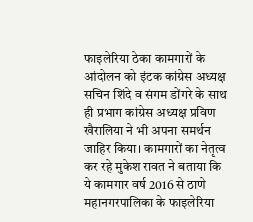फाइलेरिया ठेका कामगारों के आंदोलन को इंटक कांग्रेस अध्यक्ष सचिन शिंदे व संगम डोंगरे के साथ ही प्रभाग कांग्रेस अध्यक्ष प्रविण खैरालिया ने भी अपना समर्थन जाहिर किया। कामगारों का नेतृत्व कर रहे मुकेश रावत ने बताया कि ये कामगार वर्ष 2016 से ठाणे महानगरपालिका के फाइलेरिया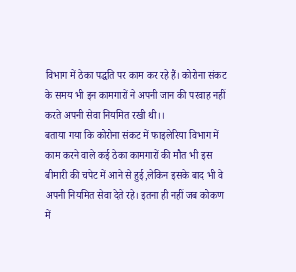विभाग में ठेका पद्धति पर काम कर रहे हैं। कोरोना संकट के समय भी इन कामगारों ने अपनी जान की परवाह नहीं करते अपनी सेवा नियमित रखी थी।।
बताया गया कि कोरोना संकट में फाइलेरिया विभाग में काम करने वाले कई ठेका कामगारों की मौत भी इस बीमारी की चपेट में आने से हुई,लेकिन इसके बाद भी वे अपनी नियमित सेवा देते रहे। इतना ही नहीं जब कोकण में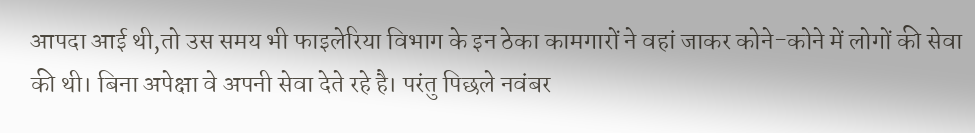आपदा आई थी,तो उस समय भी फाइलेरिया विभाग के इन ठेका कामगारों ने वहां जाकर कोने-कोने में लोगों की सेवा की थी। बिना अपेक्षा वे अपनी सेवा देते रहे है। परंतु पिछले नवंबर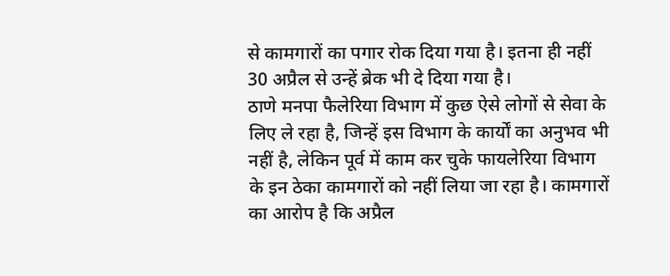से कामगारों का पगार रोक दिया गया है। इतना ही नहीं 30 अप्रैल से उन्हें ब्रेक भी दे दिया गया है।
ठाणे मनपा फैलेरिया विभाग में कुछ ऐसे लोगों से सेवा के लिए ले रहा है, जिन्हें इस विभाग के कार्यों का अनुभव भी नहीं है, लेकिन पूर्व में काम कर चुके फायलेरिया विभाग के इन ठेका कामगारों को नहीं लिया जा रहा है। कामगारों का आरोप है कि अप्रैल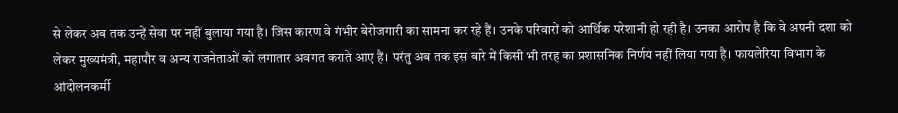से लेकर अब तक उन्हें सेवा पर नहीं बुलाया गया है। जिस कारण वे गंभीर बेरोजगारी का सामना कर रहे हैं। उनके परिवारों को आर्थिक परेशानी हो रही है। उनका आरोप है कि वे अपनी दशा को लेकर मुख्यमंत्री, महापौर व अन्य राजनेताओं को लगातार अवगत कराते आए हैं। परंतु अब तक इस बारे में किसी भी तरह का प्रशासनिक निर्णय नहीं लिया गया है। फायलेरिया विभाग के आंदोलनकर्मी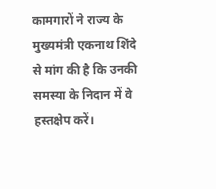कामगारों ने राज्य के मुख्यमंत्री एकनाथ शिंदे से मांग की है कि उनकी समस्या के निदान में वे हस्तक्षेप करें।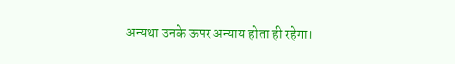अन्यथा उनके ऊपर अन्याय होता ही रहेगा।